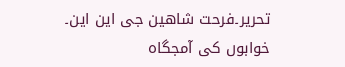تحریر۔فرحت شاھین جی این این۔
خوابوں کی آمجگاہ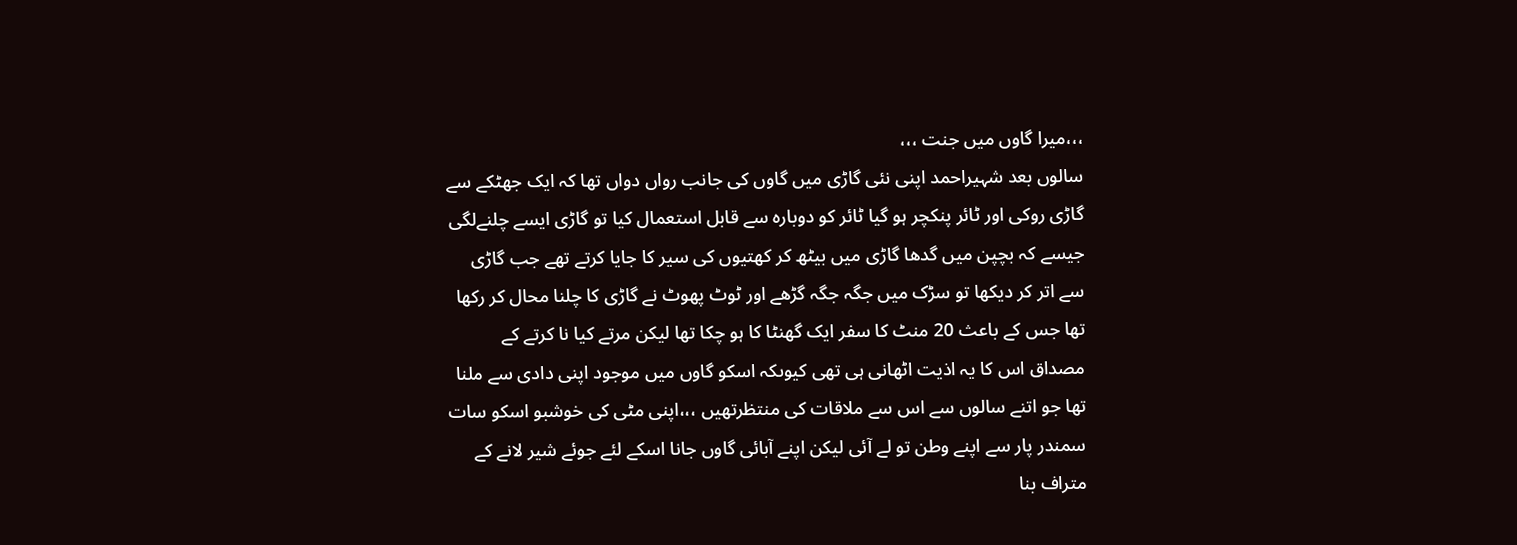،،،میرا گاوں میں جنت ،،،
سالوں بعد شہیراحمد اپنی نئی گاڑی میں گاوں کی جانب رواں دواں تھا کہ ایک جھٹکے سے گاڑی روکی اور ٹائر پنکچر ہو گیا ٹائر کو دوبارہ سے قابل استعمال کیا تو گاڑی ایسے چلنےلگی جیسے کہ بچپن میں گدھا گاڑی میں بیٹھ کر کھتیوں کی سیر کا جایا کرتے تھے جب گاڑی سے اتر کر دیکھا تو سڑک میں جگہ جگہ گڑھے اور ٹوٹ پھوٹ نے گاڑی کا چلنا محال کر رکھا تھا جس کے باعث 20 منٹ کا سفر ایک گھنٹا کا ہو چکا تھا لیکن مرتے کیا نا کرتے کے مصداق اس کا یہ اذیت اٹھانی ہی تھی کیوںکہ اسکو گاوں میں موجود اپنی دادی سے ملنا تھا جو اتنے سالوں سے اس سے ملاقات کی منتظرتھیں ،،،اپنی مٹی کی خوشبو اسکو سات سمندر پار سے اپنے وطن تو لے آئی لیکن اپنے آبائی گاوں جانا اسکے لئے جوئے شیر لانے کے متراف بنا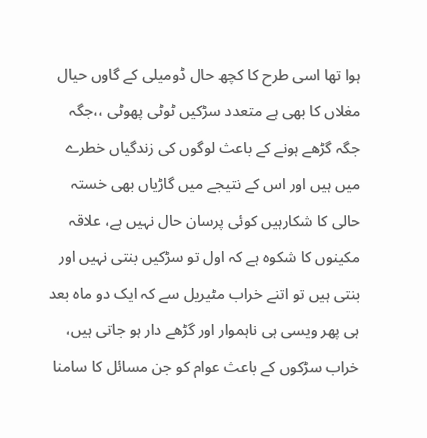ہوا تھا اسی طرح کا کچھ حال ڈومیلی کے گاوں حیال مغلاں کا بھی ہے متعدد سڑکیں ٹوٹی پھوٹی ،،جگہ جگہ گڑھے ہونے کے باعث لوگوں کی زندگیاں خطرے میں ہیں اور اس کے نتیجے میں گاڑیاں بھی خستہ حالی کا شکارہیں کوئی پرسان حال نہیں ہے، علاقہ مکینوں کا شکوہ ہے کہ اول تو سڑکیں بنتی نہیں اور بنتی ہیں تو اتنے خراب مٹیریل سے کہ ایک دو ماہ بعد ہی پھر ویسی ہی ناہموار اور گڑھے دار ہو جاتی ہیں، خراب سڑکوں کے باعث عوام کو جن مسائل کا سامنا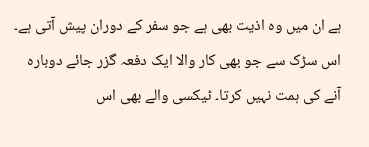ہے ان میں وہ اذیت بھی ہے جو سفر کے دوران پیش آتی ہے۔ اس سڑک سے جو بھی کار والا ایک دفعہ گزر جائے دوبارہ آنے کی ہمت نہیں کرتا۔ ٹیکسی والے بھی اس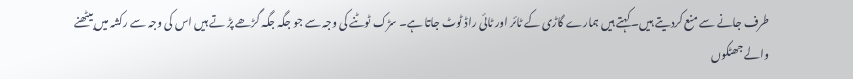طرف جانے سے منع کردیتے ہیں۔ کہتے ہیں ہمارے گاڑی کے ٹائر اور ٹائی راڈ ٹوٹ جاتا ہے۔ سڑک ٹوٹنے کی وجہ سے جو جگہ جگہ گڑھے پڑ تے ہیں اس کی وجہ سے رکشہ میں بیٹھنے والے جھٹکوں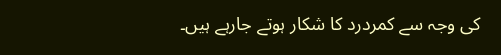کی وجہ سے کمردرد کا شکار ہوتے جارہے ہیں۔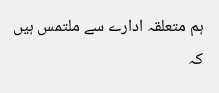ہم متعلقہ ادارے سے ملتمس ہیں کہ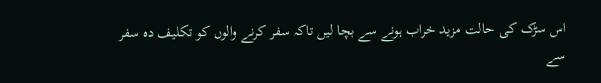اس سڑک کی حالت مزید خراب ہونے سے بچا لیں تاکہ سفر کرنے والوں کو تکلیف دہ سفر سے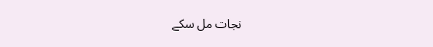نجات مل سکے